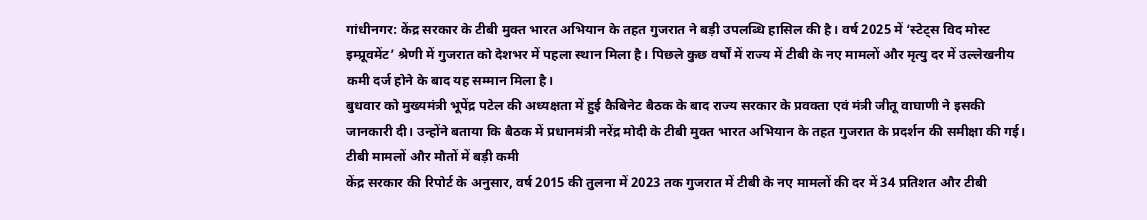गांधीनगर: केंद्र सरकार के टीबी मुक्त भारत अभियान के तहत गुजरात ने बड़ी उपलब्धि हासिल की है। वर्ष 2025 में ‘स्टेट्स विद मोस्ट इम्प्रूवमेंट’ श्रेणी में गुजरात को देशभर में पहला स्थान मिला है। पिछले कुछ वर्षों में राज्य में टीबी के नए मामलों और मृत्यु दर में उल्लेखनीय कमी दर्ज होने के बाद यह सम्मान मिला है।
बुधवार को मुख्यमंत्री भूपेंद्र पटेल की अध्यक्षता में हुई कैबिनेट बैठक के बाद राज्य सरकार के प्रवक्ता एवं मंत्री जीतू वाघाणी ने इसकी जानकारी दी। उन्होंने बताया कि बैठक में प्रधानमंत्री नरेंद्र मोदी के टीबी मुक्त भारत अभियान के तहत गुजरात के प्रदर्शन की समीक्षा की गई।
टीबी मामलों और मौतों में बड़ी कमी
केंद्र सरकार की रिपोर्ट के अनुसार, वर्ष 2015 की तुलना में 2023 तक गुजरात में टीबी के नए मामलों की दर में 34 प्रतिशत और टीबी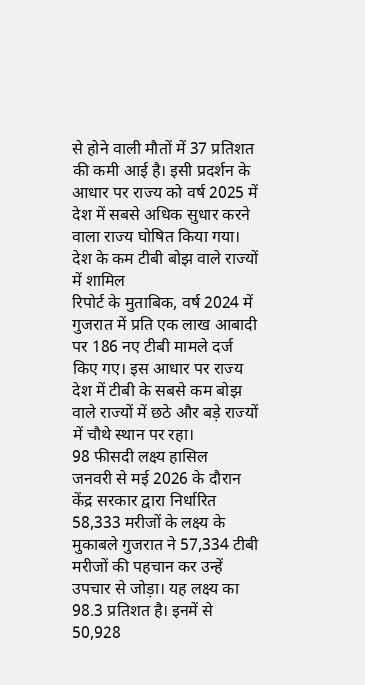से होने वाली मौतों में 37 प्रतिशत की कमी आई है। इसी प्रदर्शन के आधार पर राज्य को वर्ष 2025 में देश में सबसे अधिक सुधार करने वाला राज्य घोषित किया गया।
देश के कम टीबी बोझ वाले राज्यों में शामिल
रिपोर्ट के मुताबिक, वर्ष 2024 में गुजरात में प्रति एक लाख आबादी पर 186 नए टीबी मामले दर्ज किए गए। इस आधार पर राज्य देश में टीबी के सबसे कम बोझ वाले राज्यों में छठे और बड़े राज्यों में चौथे स्थान पर रहा।
98 फीसदी लक्ष्य हासिल
जनवरी से मई 2026 के दौरान केंद्र सरकार द्वारा निर्धारित 58,333 मरीजों के लक्ष्य के मुकाबले गुजरात ने 57,334 टीबी मरीजों की पहचान कर उन्हें उपचार से जोड़ा। यह लक्ष्य का 98.3 प्रतिशत है। इनमें से 50,928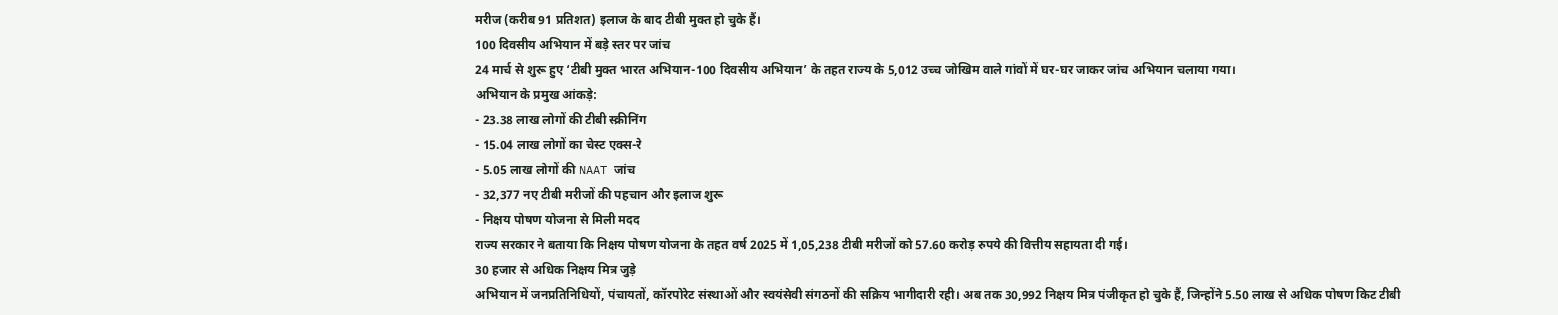मरीज (करीब 91 प्रतिशत) इलाज के बाद टीबी मुक्त हो चुके हैं।
100 दिवसीय अभियान में बड़े स्तर पर जांच
24 मार्च से शुरू हुए ‘टीबी मुक्त भारत अभियान-100 दिवसीय अभियान’ के तहत राज्य के 5,012 उच्च जोखिम वाले गांवों में घर-घर जाकर जांच अभियान चलाया गया।
अभियान के प्रमुख आंकड़े:
- 23.38 लाख लोगों की टीबी स्क्रीनिंग
- 15.04 लाख लोगों का चेस्ट एक्स-रे
- 5.05 लाख लोगों की NAAT जांच
- 32,377 नए टीबी मरीजों की पहचान और इलाज शुरू
- निक्षय पोषण योजना से मिली मदद
राज्य सरकार ने बताया कि निक्षय पोषण योजना के तहत वर्ष 2025 में 1,05,238 टीबी मरीजों को 57.60 करोड़ रुपये की वित्तीय सहायता दी गई।
30 हजार से अधिक निक्षय मित्र जुड़े
अभियान में जनप्रतिनिधियों, पंचायतों, कॉरपोरेट संस्थाओं और स्वयंसेवी संगठनों की सक्रिय भागीदारी रही। अब तक 30,992 निक्षय मित्र पंजीकृत हो चुके हैं, जिन्होंने 5.50 लाख से अधिक पोषण किट टीबी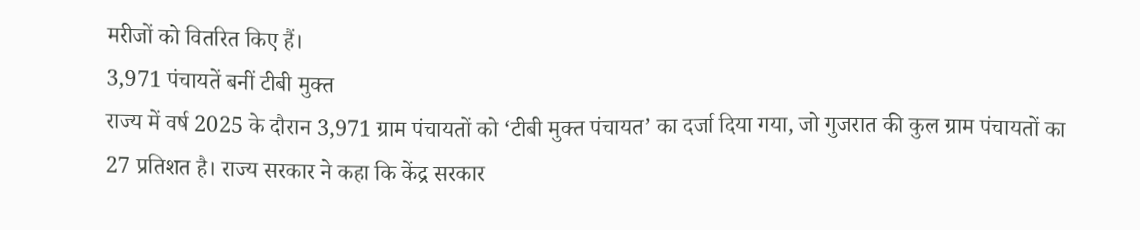मरीजों को वितरित किए हैं।
3,971 पंचायतें बनीं टीबी मुक्त
राज्य में वर्ष 2025 के दौरान 3,971 ग्राम पंचायतों को ‘टीबी मुक्त पंचायत’ का दर्जा दिया गया, जो गुजरात की कुल ग्राम पंचायतों का 27 प्रतिशत है। राज्य सरकार ने कहा कि केंद्र सरकार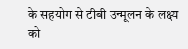के सहयोग से टीबी उन्मूलन के लक्ष्य को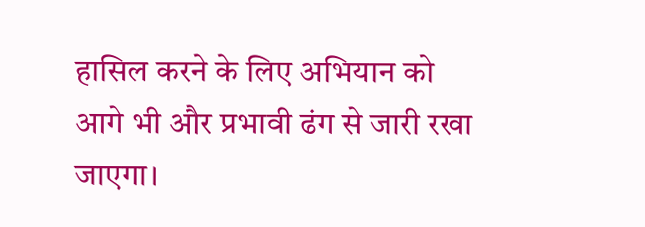हासिल करने के लिए अभियान को आगे भी और प्रभावी ढंग से जारी रखा जाएगा।